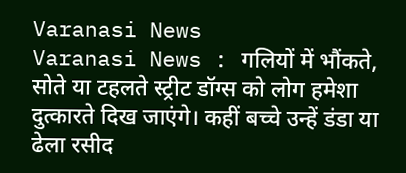Varanasi News
Varanasi News : गलियों में भौंकते, सोते या टहलते स्ट्रीट डॉग्स को लोग हमेशा दुत्कारते दिख जाएंगे। कहीं बच्चे उन्हें डंडा या ढेला रसीद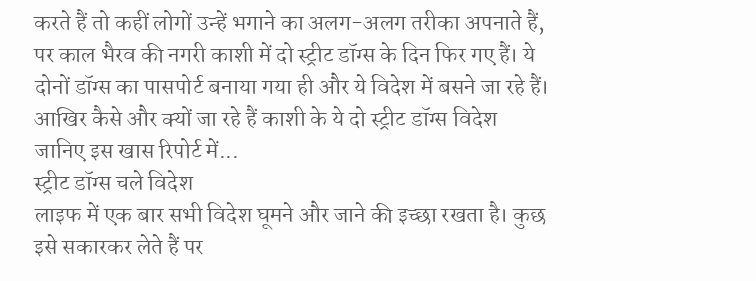करते हैं तो कहीं लोगों उन्हें भगाने का अलग-अलग तरीका अपनाते हैं, पर काल भैरव की नगरी काशी में दो स्ट्रीट डॉग्स के दिन फिर गए हैं। ये दोनों डॉग्स का पासपोर्ट बनाया गया ही और ये विदेश में बसने जा रहे हैं। आखिर कैसे और क्यों जा रहे हैं काशी के ये दो स्ट्रीट डॉग्स विदेश जानिए इस खास रिपोर्ट में...
स्ट्रीट डॉग्स चले विदेश
लाइफ में एक बार सभी विदेश घूमने और जाने की इच्छा रखता है। कुछ इसे सकारकर लेते हैं पर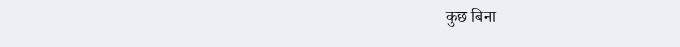कुछ बिना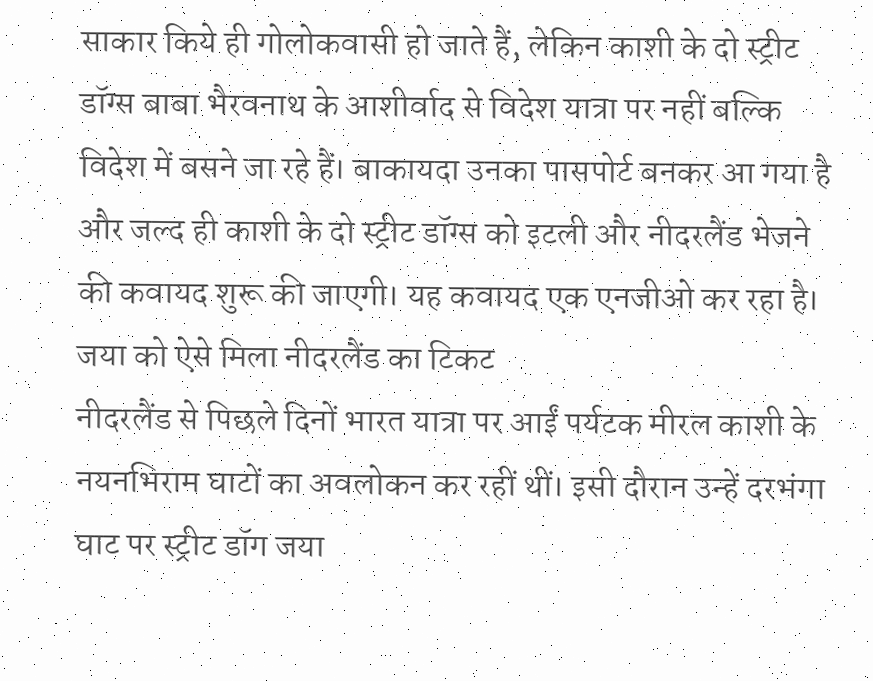साकार किये ही गोलोकवासी हो जाते हैं, लेकिन काशी के दो स्ट्रीट डॉग्स बाबा भैरवनाथ के आशीर्वाद से विदेश यात्रा पर नहीं बल्कि विदेश में बसने जा रहे हैं। बाकायदा उनका पासपोर्ट बनकर आ गया है और जल्द ही काशी के दो स्ट्रीट डॉग्स को इटली और नीदरलैंड भेजने की कवायद शुरू की जाएगी। यह कवायद एक एनजीओ कर रहा है।
जया को ऐसे मिला नीदरलैंड का टिकट
नीदरलैंड से पिछले दिनों भारत यात्रा पर आईं पर्यटक मीरल काशी के नयनभिराम घाटों का अवलोकन कर रहीं थीं। इसी दौरान उन्हें दरभंगा घाट पर स्ट्रीट डॉग जया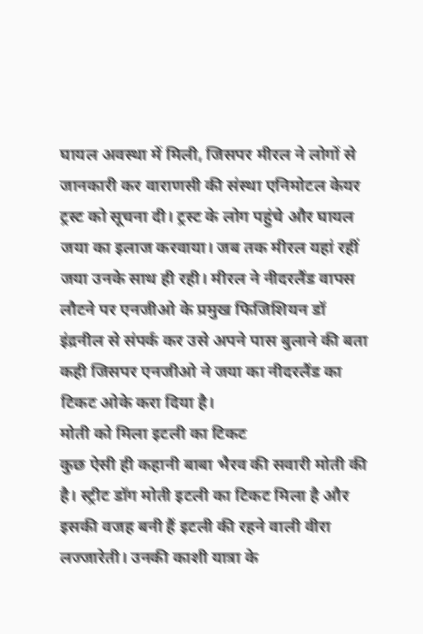घायल अवस्था में मिली, जिसपर मीरल ने लोगों से जानकारी कर वाराणसी की संस्था एनिमोटल केयर ट्रस्ट को सूचना दी। ट्रस्ट के लोग पहुंचे और घायल जया का इलाज करवाया। जब तक मीरल यहां रहीं जया उनके साथ ही रही। मीरल ने नीदरलैंड वापस लौटने पर एनजीओ के प्रमुख फिजिशियन डॉ इंद्रनील से संपर्क कर उसे अपने पास बुलाने की बता कही जिसपर एनजीओ ने जया का नीदरलैंड का टिकट ओके करा दिया है।
मोती को मिला इटली का टिकट
कुछ ऐसी ही कहानी बाबा भैरव की सवारी मोती की है। स्ट्रीट डॉग मोती इटली का टिकट मिला है और इसकी वजह बनी हैं इटली की रहने वाली वीरा लज्जारेती। उनकी काशी यात्रा के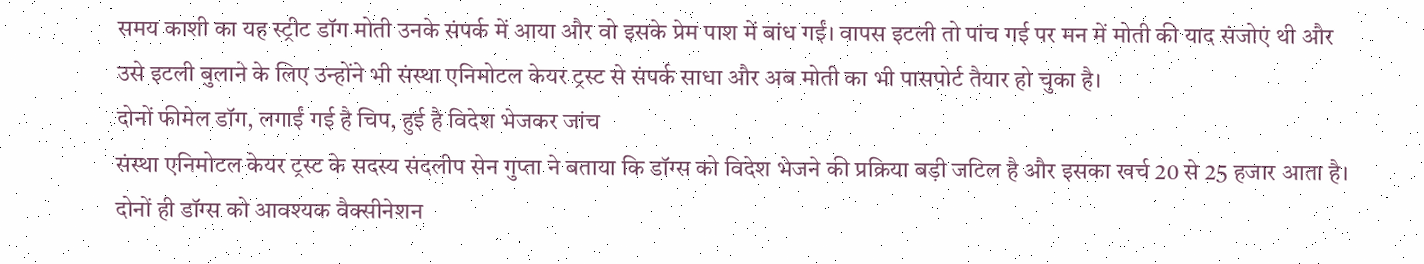समय काशी का यह स्ट्रीट डॉग मोती उनके संपर्क में आया और वो इसके प्रेम पाश में बांध गईं। वापस इटली तो पांच गई पर मन में मोती की याद संजोएं थी और उसे इटली बुलाने के लिए उन्होंने भी संस्था एनिमोटल केयर ट्रस्ट से संपर्क साधा और अब मोती का भी पासपोर्ट तैयार हो चुका है।
दोनों फीमेल डॉग, लगाईं गई है चिप, हुई है विदेश भेजकर जांच
संस्था एनिमोटल केयर ट्रस्ट के सदस्य संदलीप सेन गुप्ता ने बताया कि डॉग्स को विदेश भेजने की प्रक्रिया बड़ी जटिल है और इसका खर्च 20 से 25 हजार आता है। दोनों ही डॉग्स को आवश्यक वैक्सीनेशन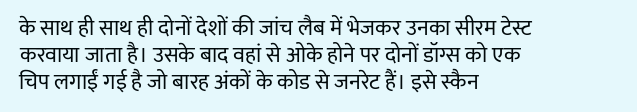के साथ ही साथ ही दोनों देशों की जांच लैब में भेजकर उनका सीरम टेस्ट करवाया जाता है। उसके बाद वहां से ओके होने पर दोनों डॉग्स को एक चिप लगाईं गई है जो बारह अंकों के कोड से जनरेट हैं। इसे स्कैन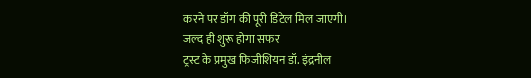करने पर डॉग की पूरी डिटेल मिल जाएगी।
जल्द ही शुरू होगा सफर
ट्रस्ट के प्रमुख फिजीशियन डॉ. इंद्रनील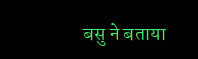बसु ने बताया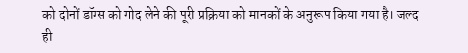को दोनों डॉग्स को गोद लेने की पूरी प्रक्रिया को मानकों के अनुरूप किया गया है। जल्द ही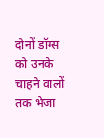दोनों डॉग्स को उनके चाहने वालों तक भेजा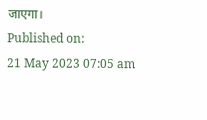जाएगा।
Published on:
21 May 2023 07:05 am